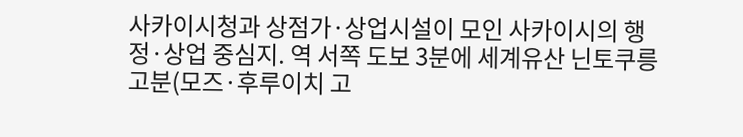사카이시청과 상점가·상업시설이 모인 사카이시의 행정·상업 중심지. 역 서쪽 도보 3분에 세계유산 닌토쿠릉 고분(모즈·후루이치 고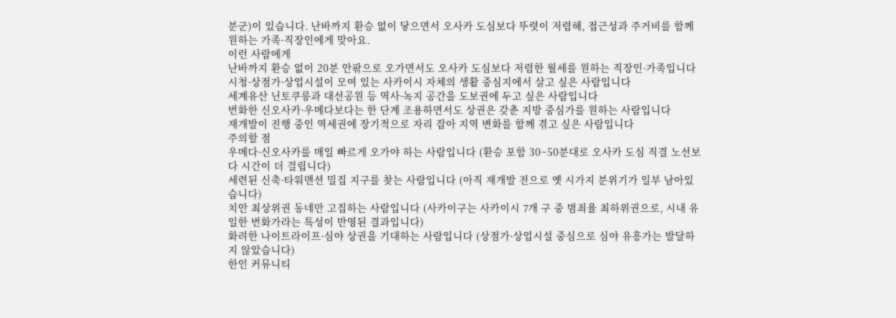분군)이 있습니다. 난바까지 환승 없이 닿으면서 오사카 도심보다 뚜렷이 저렴해, 접근성과 주거비를 함께 원하는 가족·직장인에게 맞아요.
이런 사람에게
난바까지 환승 없이 20분 안팎으로 오가면서도 오사카 도심보다 저렴한 월세를 원하는 직장인·가족입니다
시청·상점가·상업시설이 모여 있는 사카이시 자체의 생활 중심지에서 살고 싶은 사람입니다
세계유산 닌토쿠릉과 대선공원 등 역사·녹지 공간을 도보권에 두고 싶은 사람입니다
번화한 신오사카·우메다보다는 한 단계 조용하면서도 상권은 갖춘 지방 중심가를 원하는 사람입니다
재개발이 진행 중인 역세권에 장기적으로 자리 잡아 지역 변화를 함께 겪고 싶은 사람입니다
주의할 점
우메다·신오사카를 매일 빠르게 오가야 하는 사람입니다 (환승 포함 30~50분대로 오사카 도심 직결 노선보다 시간이 더 걸립니다)
세련된 신축·타워맨션 밀집 지구를 찾는 사람입니다 (아직 재개발 전으로 옛 시가지 분위기가 일부 남아있습니다)
치안 최상위권 동네만 고집하는 사람입니다 (사카이구는 사카이시 7개 구 중 범죄율 최하위권으로, 시내 유일한 번화가라는 특성이 반영된 결과입니다)
화려한 나이트라이프·심야 상권을 기대하는 사람입니다 (상점가·상업시설 중심으로 심야 유흥가는 발달하지 않았습니다)
한인 커뮤니티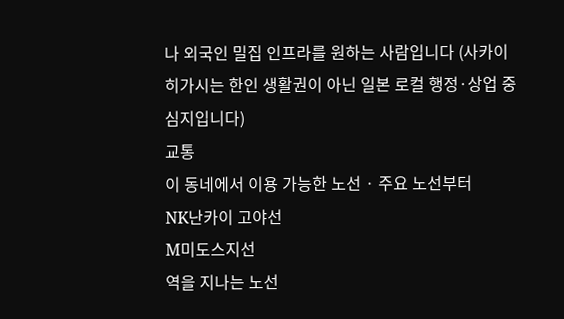나 외국인 밀집 인프라를 원하는 사람입니다 (사카이히가시는 한인 생활권이 아닌 일본 로컬 행정·상업 중심지입니다)
교통
이 동네에서 이용 가능한 노선 · 주요 노선부터
NK난카이 고야선
M미도스지선
역을 지나는 노선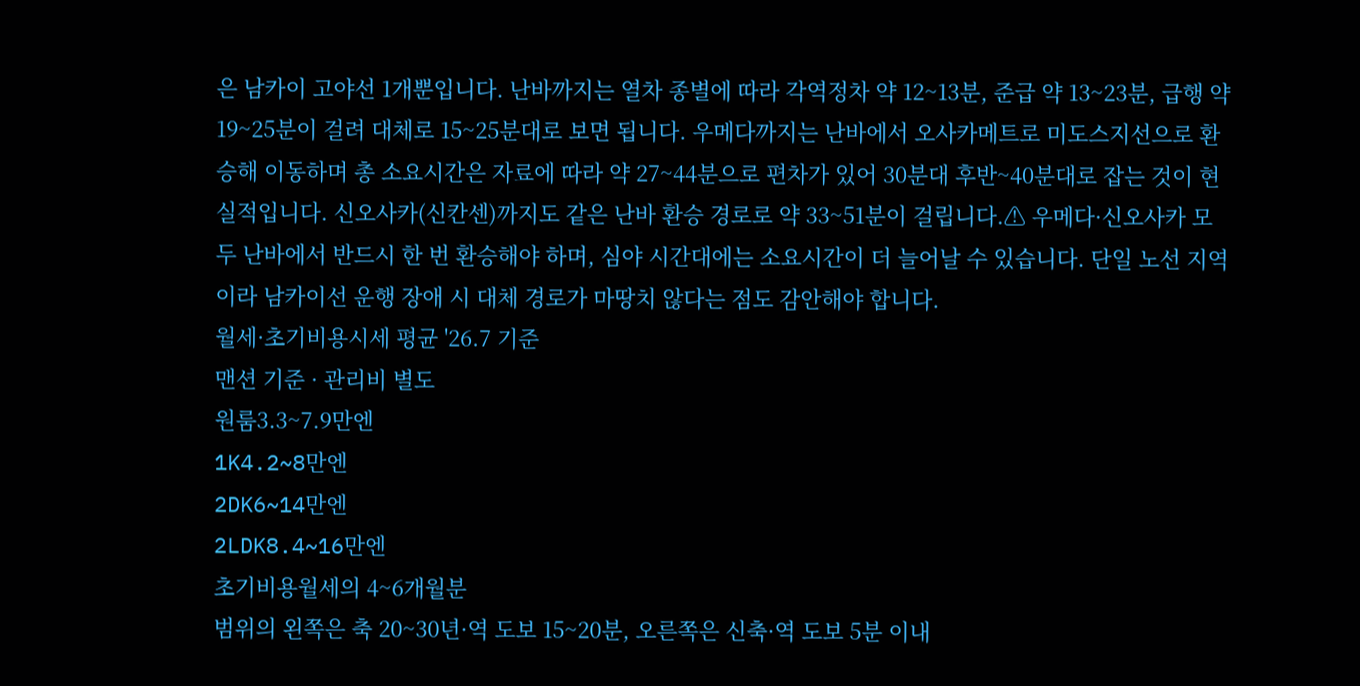은 남카이 고야선 1개뿐입니다. 난바까지는 열차 종별에 따라 각역정차 약 12~13분, 준급 약 13~23분, 급행 약 19~25분이 걸려 대체로 15~25분대로 보면 됩니다. 우메다까지는 난바에서 오사카메트로 미도스지선으로 환승해 이동하며 총 소요시간은 자료에 따라 약 27~44분으로 편차가 있어 30분대 후반~40분대로 잡는 것이 현실적입니다. 신오사카(신칸센)까지도 같은 난바 환승 경로로 약 33~51분이 걸립니다.⚠ 우메다·신오사카 모두 난바에서 반드시 한 번 환승해야 하며, 심야 시간대에는 소요시간이 더 늘어날 수 있습니다. 단일 노선 지역이라 남카이선 운행 장애 시 대체 경로가 마땅치 않다는 점도 감안해야 합니다.
월세·초기비용시세 평균 '26.7 기준
맨션 기준 · 관리비 별도
원룸3.3~7.9만엔
1K4.2~8만엔
2DK6~14만엔
2LDK8.4~16만엔
초기비용월세의 4~6개월분
범위의 왼쪽은 축 20~30년·역 도보 15~20분, 오른쪽은 신축·역 도보 5분 이내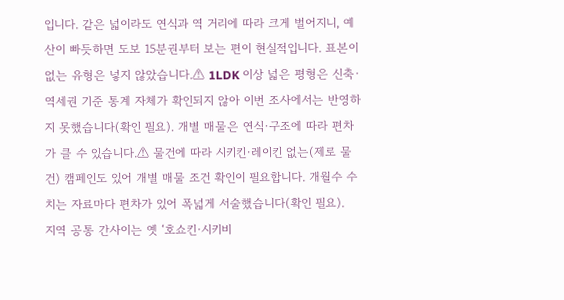입니다. 같은 넓이라도 연식과 역 거리에 따라 크게 벌어지니, 예산이 빠듯하면 도보 15분권부터 보는 편이 현실적입니다. 표본이 없는 유형은 넣지 않았습니다.⚠ 1LDK 이상 넓은 평형은 신축·역세권 기준 통계 자체가 확인되지 않아 이번 조사에서는 반영하지 못했습니다(확인 필요). 개별 매물은 연식·구조에 따라 편차가 클 수 있습니다.⚠ 물건에 따라 시키킨·레이킨 없는(제로 물건) 캠페인도 있어 개별 매물 조건 확인이 필요합니다. 개월수 수치는 자료마다 편차가 있어 폭넓게 서술했습니다(확인 필요).
지역 공통 간사이는 옛 ‘호쇼킨·시키비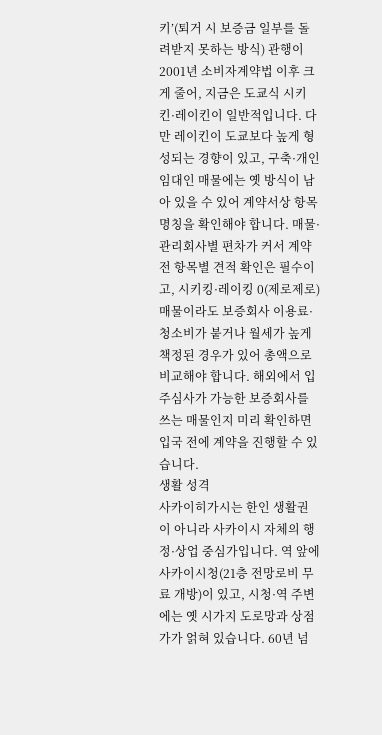키’(퇴거 시 보증금 일부를 돌려받지 못하는 방식) 관행이 2001년 소비자계약법 이후 크게 줄어, 지금은 도쿄식 시키킨·레이킨이 일반적입니다. 다만 레이킨이 도쿄보다 높게 형성되는 경향이 있고, 구축·개인 임대인 매물에는 옛 방식이 남아 있을 수 있어 계약서상 항목 명칭을 확인해야 합니다. 매물·관리회사별 편차가 커서 계약 전 항목별 견적 확인은 필수이고, 시키킹·레이킹 0(제로제로) 매물이라도 보증회사 이용료·청소비가 붙거나 월세가 높게 책정된 경우가 있어 총액으로 비교해야 합니다. 해외에서 입주심사가 가능한 보증회사를 쓰는 매물인지 미리 확인하면 입국 전에 계약을 진행할 수 있습니다.
생활 성격
사카이히가시는 한인 생활권이 아니라 사카이시 자체의 행정·상업 중심가입니다. 역 앞에 사카이시청(21층 전망로비 무료 개방)이 있고, 시청·역 주변에는 옛 시가지 도로망과 상점가가 얽혀 있습니다. 60년 넘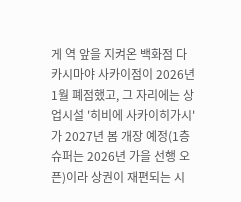게 역 앞을 지켜온 백화점 다카시마야 사카이점이 2026년 1월 폐점했고, 그 자리에는 상업시설 '히비에 사카이히가시'가 2027년 봄 개장 예정(1층 슈퍼는 2026년 가을 선행 오픈)이라 상권이 재편되는 시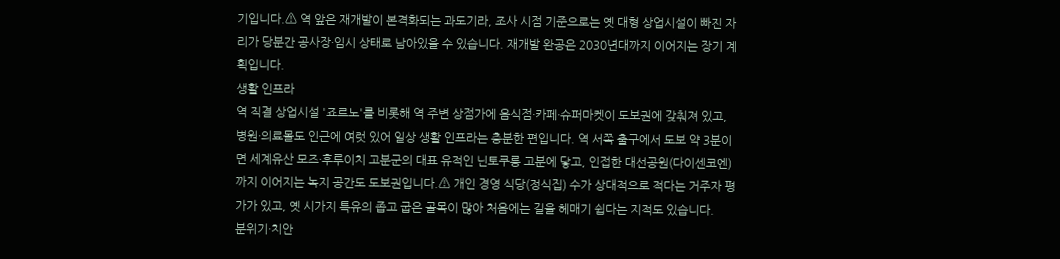기입니다.⚠ 역 앞은 재개발이 본격화되는 과도기라, 조사 시점 기준으로는 옛 대형 상업시설이 빠진 자리가 당분간 공사장·임시 상태로 남아있을 수 있습니다. 재개발 완공은 2030년대까지 이어지는 장기 계획입니다.
생활 인프라
역 직결 상업시설 '죠르노'를 비롯해 역 주변 상점가에 음식점·카페·슈퍼마켓이 도보권에 갖춰져 있고, 병원·의료몰도 인근에 여럿 있어 일상 생활 인프라는 충분한 편입니다. 역 서쪽 출구에서 도보 약 3분이면 세계유산 모즈·후루이치 고분군의 대표 유적인 닌토쿠릉 고분에 닿고, 인접한 대선공원(다이센코엔)까지 이어지는 녹지 공간도 도보권입니다.⚠ 개인 경영 식당(정식집) 수가 상대적으로 적다는 거주자 평가가 있고, 옛 시가지 특유의 좁고 굽은 골목이 많아 처음에는 길을 헤매기 쉽다는 지적도 있습니다.
분위기·치안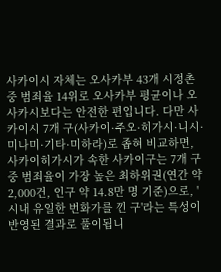사카이시 자체는 오사카부 43개 시정촌 중 범죄율 14위로 오사카부 평균이나 오사카시보다는 안전한 편입니다. 다만 사카이시 7개 구(사카이·주오·히가시·니시·미나미·기타·미하라)로 좁혀 비교하면, 사카이히가시가 속한 사카이구는 7개 구 중 범죄율이 가장 높은 최하위권(연간 약 2,000건, 인구 약 14.8만 명 기준)으로, '시내 유일한 번화가를 낀 구'라는 특성이 반영된 결과로 풀이됩니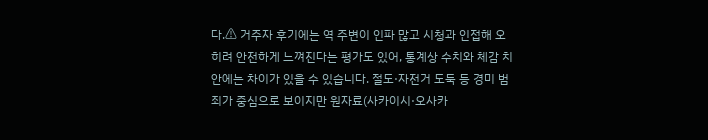다.⚠ 거주자 후기에는 역 주변이 인파 많고 시청과 인접해 오히려 안전하게 느껴진다는 평가도 있어, 통계상 수치와 체감 치안에는 차이가 있을 수 있습니다. 절도·자전거 도둑 등 경미 범죄가 중심으로 보이지만 원자료(사카이시·오사카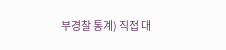부경찰 통계) 직접 대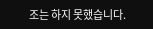조는 하지 못했습니다.